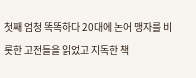첫째 엄청 똑똑하다 20대에 논어 맹자를 비롯한 고전들을 읽었고 지독한 책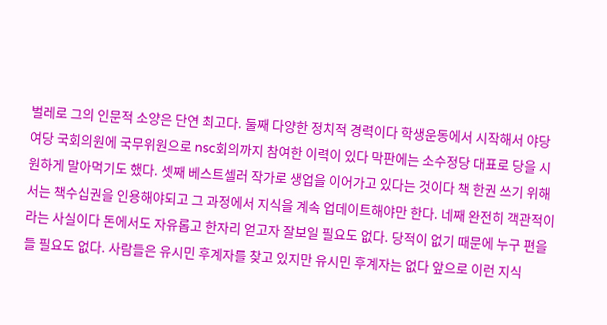벌레로 그의 인문적 소양은 단연 최고다. 둘째 다양한 정치적 경력이다 학생운동에서 시작해서 야당 여당 국회의원에 국무위원으로 nsc회의까지 참여한 이력이 있다 막판에는 소수정당 대표로 당을 시원하게 말아먹기도 했다. 셋째 베스트셀러 작가로 생업을 이어가고 있다는 것이다 책 한권 쓰기 위해서는 책수십권을 인용해야되고 그 과정에서 지식을 계속 업데이트해야만 한다. 네째 완전히 객관적이라는 사실이다 돈에서도 자유롭고 한자리 얻고자 잘보일 필요도 없다. 당적이 없기 때문에 누구 편을 들 필요도 없다. 사람들은 유시민 후계자를 찾고 있지만 유시민 후계자는 없다 앞으로 이런 지식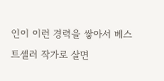인이 이런 경력을 쌓아서 베스트셀러 작가로 살면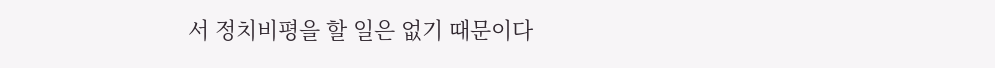서 정치비평을 할 일은 없기 때문이다